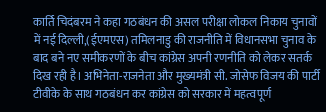कार्ति चिदंबरम ने कहा गठबंधन की असल परीक्षा लोकल निकाय चुनावों में नई दिल्ली,(ईएमएस) तमिलनाडु की राजनीति में विधानसभा चुनाव के बाद बने नए समीकरणों के बीच कांग्रेस अपनी रणनीति को लेकर सतर्क दिख रही है। अभिनेता-राजनेता और मुख्यमंत्री सी. जोसेफ विजय की पार्टी टीवीके के साथ गठबंधन कर कांग्रेस को सरकार में महत्वपूर्ण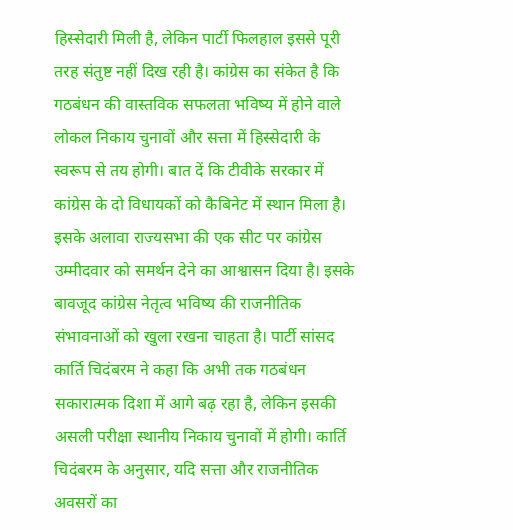हिस्सेदारी मिली है, लेकिन पार्टी फिलहाल इससे पूरी तरह संतुष्ट नहीं दिख रही है। कांग्रेस का संकेत है कि गठबंधन की वास्तविक सफलता भविष्य में होने वाले लोकल निकाय चुनावों और सत्ता में हिस्सेदारी के स्वरूप से तय होगी। बात दें कि टीवीके सरकार में कांग्रेस के दो विधायकों को कैबिनेट में स्थान मिला है। इसके अलावा राज्यसभा की एक सीट पर कांग्रेस उम्मीदवार को समर्थन देने का आश्वासन दिया है। इसके बावजूद कांग्रेस नेतृत्व भविष्य की राजनीतिक संभावनाओं को खुला रखना चाहता है। पार्टी सांसद कार्ति चिदंबरम ने कहा कि अभी तक गठबंधन सकारात्मक दिशा में आगे बढ़ रहा है, लेकिन इसकी असली परीक्षा स्थानीय निकाय चुनावों में होगी। कार्ति चिदंबरम के अनुसार, यदि सत्ता और राजनीतिक अवसरों का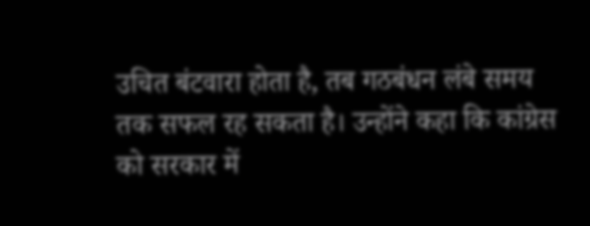उचित बंटवारा होता है, तब गठबंधन लंबे समय तक सफल रह सकता है। उन्होंने कहा कि कांग्रेस को सरकार में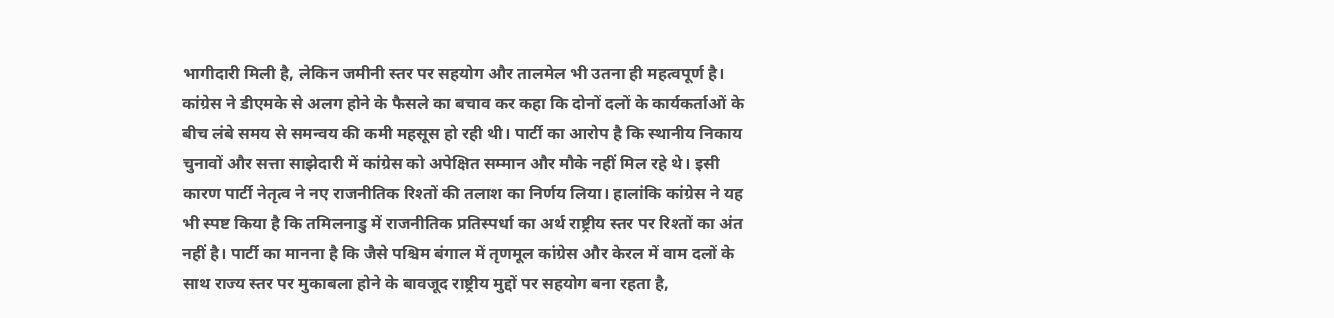भागीदारी मिली है, लेकिन जमीनी स्तर पर सहयोग और तालमेल भी उतना ही महत्वपूर्ण है। कांग्रेस ने डीएमके से अलग होने के फैसले का बचाव कर कहा कि दोनों दलों के कार्यकर्ताओं के बीच लंबे समय से समन्वय की कमी महसूस हो रही थी। पार्टी का आरोप है कि स्थानीय निकाय चुनावों और सत्ता साझेदारी में कांग्रेस को अपेक्षित सम्मान और मौके नहीं मिल रहे थे। इसी कारण पार्टी नेतृत्व ने नए राजनीतिक रिश्तों की तलाश का निर्णय लिया। हालांकि कांग्रेस ने यह भी स्पष्ट किया है कि तमिलनाडु में राजनीतिक प्रतिस्पर्धा का अर्थ राष्ट्रीय स्तर पर रिश्तों का अंत नहीं है। पार्टी का मानना है कि जैसे पश्चिम बंगाल में तृणमूल कांग्रेस और केरल में वाम दलों के साथ राज्य स्तर पर मुकाबला होने के बावजूद राष्ट्रीय मुद्दों पर सहयोग बना रहता है,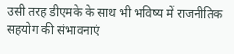उसी तरह डीएमके के साथ भी भविष्य में राजनीतिक सहयोग की संभावनाएं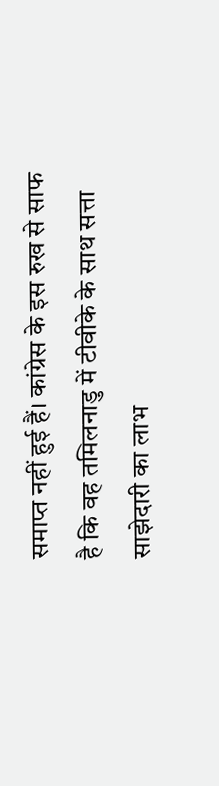समाप्त नहीं हुई हैं। कांग्रेस के इस रुख से साफ है कि वह तमिलनाडु में टीवीके के साथ सत्ता साझेदारी का लाभ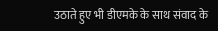उठाते हुए भी डीएमके के साथ संवाद के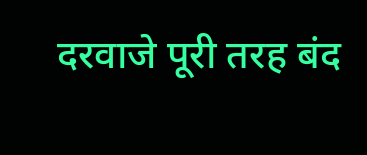दरवाजे पूरी तरह बंद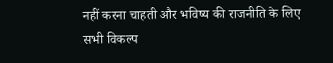नहीं करना चाहती और भविष्य की राजनीति के लिए सभी विकल्प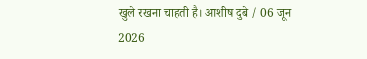खुले रखना चाहती है। आशीष दुबे / 06 जून 2026